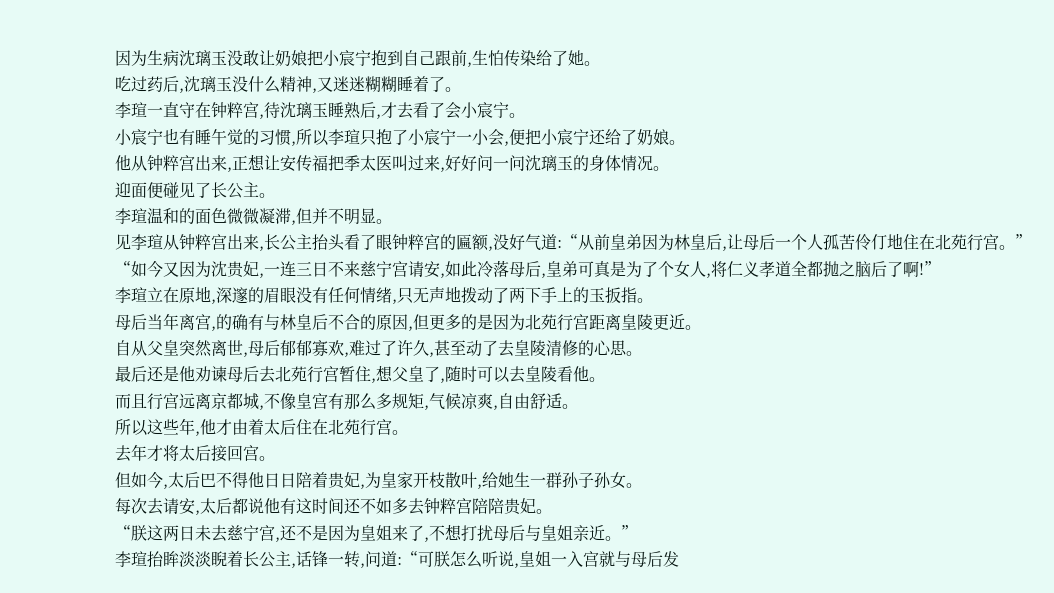因为生病沈璃玉没敢让奶娘把小宸宁抱到自己跟前,生怕传染给了她。
吃过药后,沈璃玉没什么精神,又迷迷糊糊睡着了。
李瑄一直守在钟粹宫,待沈璃玉睡熟后,才去看了会小宸宁。
小宸宁也有睡午觉的习惯,所以李瑄只抱了小宸宁一小会,便把小宸宁还给了奶娘。
他从钟粹宫出来,正想让安传福把季太医叫过来,好好问一问沈璃玉的身体情况。
迎面便碰见了长公主。
李瑄温和的面色微微凝滞,但并不明显。
见李瑄从钟粹宫出来,长公主抬头看了眼钟粹宫的匾额,没好气道:“从前皇弟因为林皇后,让母后一个人孤苦伶仃地住在北苑行宫。”
“如今又因为沈贵妃,一连三日不来慈宁宫请安,如此冷落母后,皇弟可真是为了个女人,将仁义孝道全都抛之脑后了啊!”
李瑄立在原地,深邃的眉眼没有任何情绪,只无声地拨动了两下手上的玉扳指。
母后当年离宫,的确有与林皇后不合的原因,但更多的是因为北苑行宫距离皇陵更近。
自从父皇突然离世,母后郁郁寡欢,难过了许久,甚至动了去皇陵清修的心思。
最后还是他劝谏母后去北苑行宫暂住,想父皇了,随时可以去皇陵看他。
而且行宫远离京都城,不像皇宫有那么多规矩,气候凉爽,自由舒适。
所以这些年,他才由着太后住在北苑行宫。
去年才将太后接回宫。
但如今,太后巴不得他日日陪着贵妃,为皇家开枝散叶,给她生一群孙子孙女。
每次去请安,太后都说他有这时间还不如多去钟粹宫陪陪贵妃。
“朕这两日未去慈宁宫,还不是因为皇姐来了,不想打扰母后与皇姐亲近。”
李瑄抬眸淡淡睨着长公主,话锋一转,问道:“可朕怎么听说,皇姐一入宫就与母后发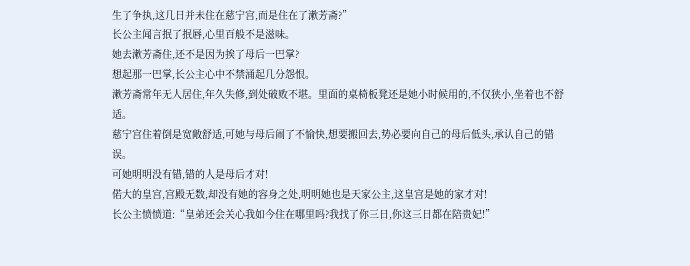生了争执,这几日并未住在慈宁宫,而是住在了漱芳斋?”
长公主闻言抿了抿唇,心里百般不是滋味。
她去漱芳斋住,还不是因为挨了母后一巴掌?
想起那一巴掌,长公主心中不禁涌起几分怨恨。
漱芳斋常年无人居住,年久失修,到处破败不堪。里面的桌椅板凳还是她小时候用的,不仅狭小,坐着也不舒适。
慈宁宫住着倒是宽敞舒适,可她与母后闹了不愉快,想要搬回去,势必要向自己的母后低头,承认自己的错误。
可她明明没有错,错的人是母后才对!
偌大的皇宫,宫殿无数,却没有她的容身之处,明明她也是天家公主,这皇宫是她的家才对!
长公主愤愤道:“皇弟还会关心我如今住在哪里吗?我找了你三日,你这三日都在陪贵妃!”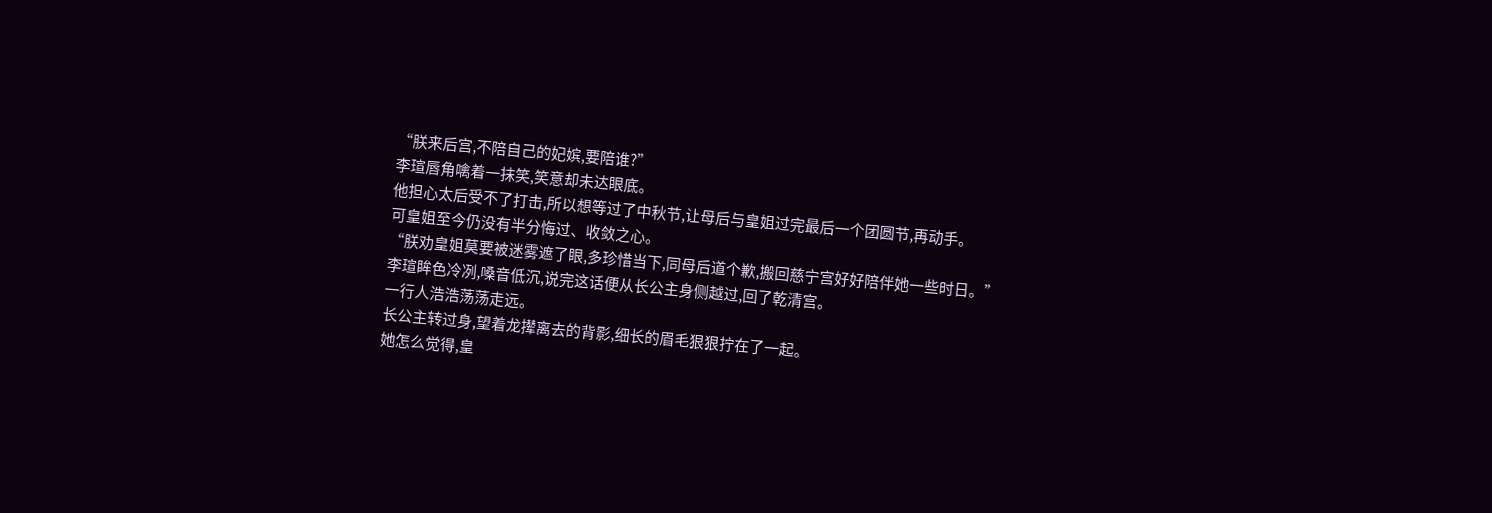“朕来后宫,不陪自己的妃嫔,要陪谁?”
李瑄唇角噙着一抹笑,笑意却未达眼底。
他担心太后受不了打击,所以想等过了中秋节,让母后与皇姐过完最后一个团圆节,再动手。
可皇姐至今仍没有半分悔过、收敛之心。
“朕劝皇姐莫要被迷雾遮了眼,多珍惜当下,同母后道个歉,搬回慈宁宫好好陪伴她一些时日。”
李瑄眸色冷冽,嗓音低沉,说完这话便从长公主身侧越过,回了乾清宫。
一行人浩浩荡荡走远。
长公主转过身,望着龙撵离去的背影,细长的眉毛狠狠拧在了一起。
她怎么觉得,皇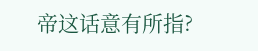帝这话意有所指?